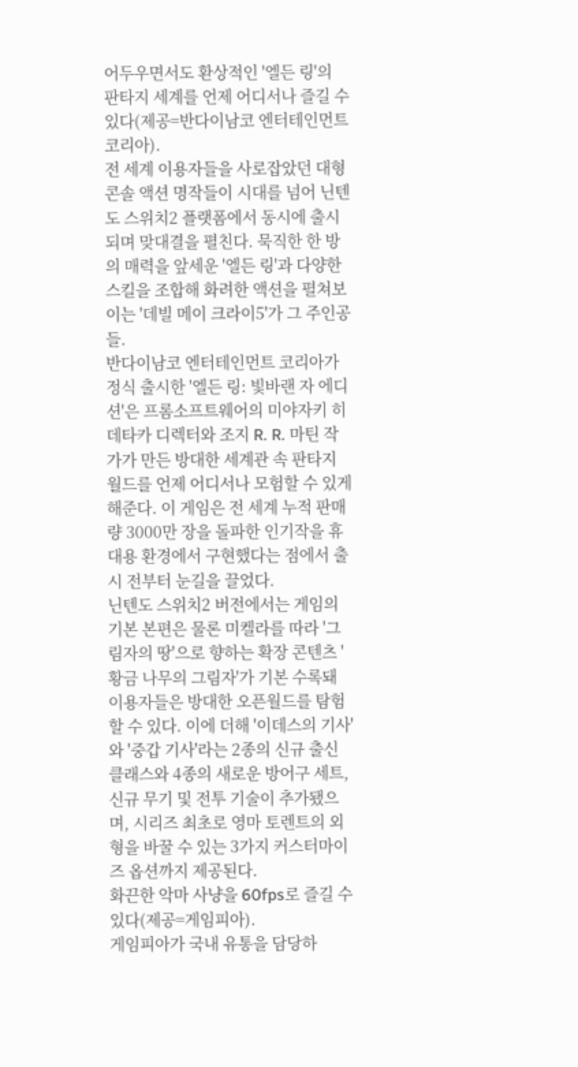어두우면서도 환상적인 '엘든 링'의 판타지 세계를 언제 어디서나 즐길 수 있다(제공=반다이남코 엔터테인먼트 코리아).
전 세계 이용자들을 사로잡았던 대형 콘솔 액션 명작들이 시대를 넘어 닌텐도 스위치2 플랫폼에서 동시에 출시되며 맞대결을 펼친다. 묵직한 한 방의 매력을 앞세운 '엘든 링'과 다양한 스킬을 조합해 화려한 액션을 펼쳐보이는 '데빌 메이 크라이5'가 그 주인공들.
반다이남코 엔터테인먼트 코리아가 정식 출시한 '엘든 링: 빛바랜 자 에디션'은 프롬소프트웨어의 미야자키 히데타카 디렉터와 조지 R. R. 마틴 작가가 만든 방대한 세계관 속 판타지 월드를 언제 어디서나 모험할 수 있게 해준다. 이 게임은 전 세계 누적 판매량 3000만 장을 돌파한 인기작을 휴대용 환경에서 구현했다는 점에서 출시 전부터 눈길을 끌었다.
닌텐도 스위치2 버전에서는 게임의 기본 본편은 물론 미켈라를 따라 '그림자의 땅'으로 향하는 확장 콘텐츠 '황금 나무의 그림자'가 기본 수록돼 이용자들은 방대한 오픈월드를 탐험할 수 있다. 이에 더해 '이데스의 기사'와 '중갑 기사'라는 2종의 신규 출신 클래스와 4종의 새로운 방어구 세트, 신규 무기 및 전투 기술이 추가됐으며, 시리즈 최초로 영마 토렌트의 외형을 바꿀 수 있는 3가지 커스터마이즈 옵션까지 제공된다.
화끈한 악마 사냥을 60fps로 즐길 수 있다(제공=게임피아).
게임피아가 국내 유통을 담당하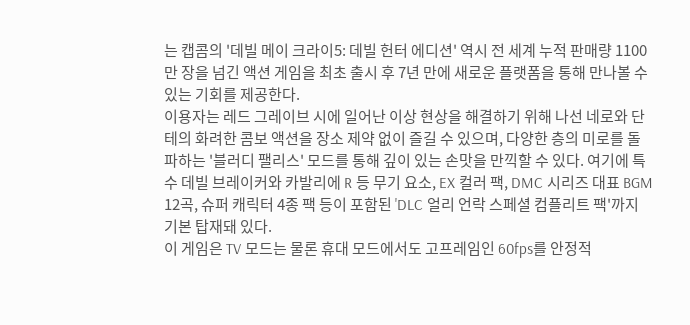는 캡콤의 '데빌 메이 크라이5: 데빌 헌터 에디션' 역시 전 세계 누적 판매량 1100만 장을 넘긴 액션 게임을 최초 출시 후 7년 만에 새로운 플랫폼을 통해 만나볼 수 있는 기회를 제공한다.
이용자는 레드 그레이브 시에 일어난 이상 현상을 해결하기 위해 나선 네로와 단테의 화려한 콤보 액션을 장소 제약 없이 즐길 수 있으며, 다양한 층의 미로를 돌파하는 '블러디 팰리스' 모드를 통해 깊이 있는 손맛을 만끽할 수 있다. 여기에 특수 데빌 브레이커와 카발리에 R 등 무기 요소, EX 컬러 팩, DMC 시리즈 대표 BGM 12곡, 슈퍼 캐릭터 4종 팩 등이 포함된 'DLC 얼리 언락 스페셜 컴플리트 팩'까지 기본 탑재돼 있다.
이 게임은 TV 모드는 물론 휴대 모드에서도 고프레임인 60fps를 안정적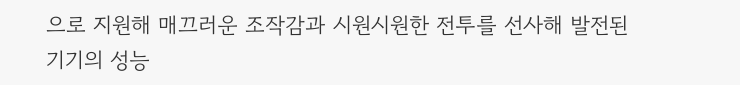으로 지원해 매끄러운 조작감과 시원시원한 전투를 선사해 발전된 기기의 성능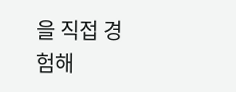을 직접 경험해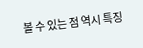볼 수 있는 점 역시 특징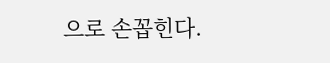으로 손꼽힌다.